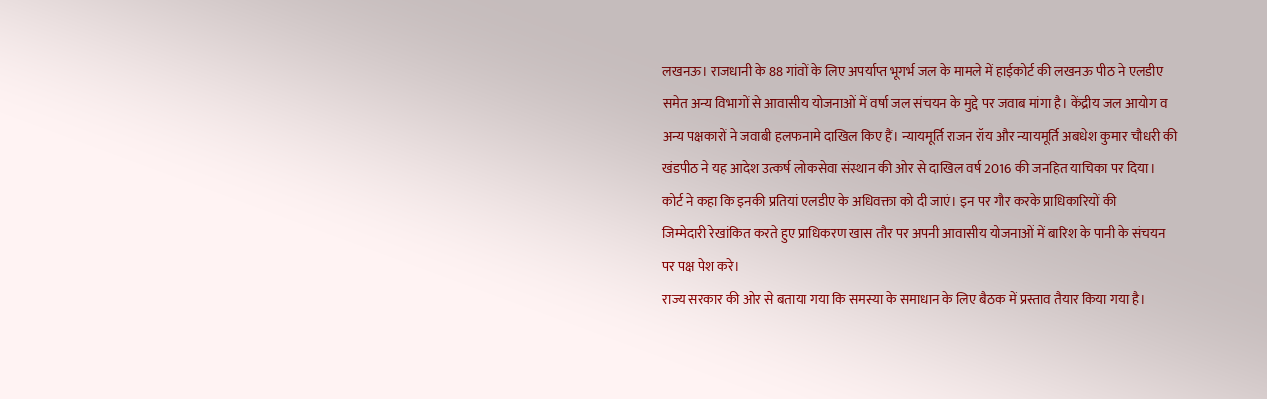लखनऊ। राजधानी के 88 गांवों के लिए अपर्याप्त भूगर्भ जल के मामले में हाईकोर्ट की लखनऊ पीठ ने एलडीए समेत अन्य विभागों से आवासीय योजनाओं में वर्षा जल संचयन के मुद्दे पर जवाब मांगा है। केंद्रीय जल आयोग व अन्य पक्षकारों ने जवाबी हलफनामे दाखिल किए हैं। न्यायमूर्ति राजन रॉय और न्यायमूर्ति अबधेश कुमार चौधरी की खंडपीठ ने यह आदेश उत्कर्ष लोकसेवा संस्थान की ओर से दाखिल वर्ष 2016 की जनहित याचिका पर दिया।
कोर्ट ने कहा कि इनकी प्रतियां एलडीए के अधिवक्ता को दी जाएं। इन पर गौर करके प्राधिकारियों की
जिम्मेदारी रेखांकित करते हुए प्राधिकरण खास तौर पर अपनी आवासीय योजनाओं में बारिश के पानी के संचयन पर पक्ष पेश करे।
राज्य सरकार की ओर से बताया गया कि समस्या के समाधान के लिए बैठक में प्रस्ताव तैयार किया गया है।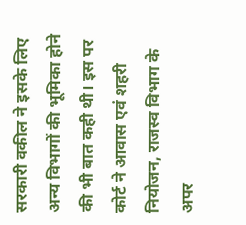सरकारी वकील ने इसके लिए अन्य विभागों की भूमिका होने की भी बात कही थी। इस पर कोर्ट ने आवास एवं शहरी नियोजन, राजस्व विभाग के अपर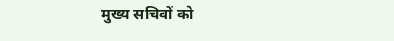मुख्य सचिवों को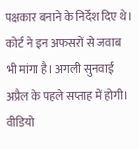पक्षकार बनाने के निर्देश दिए थे। कोर्ट ने इन अफसरों से जवाब भी मांगा है। अगली सुनवाई अप्रैल के पहले सप्ताह में होगी। वीडियो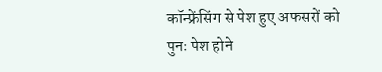कॉन्फ्रेंसिंग से पेश हुए अफसरों को पुनः पेश होने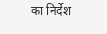का निर्देश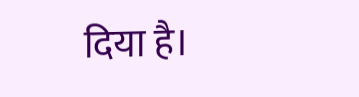दिया है।